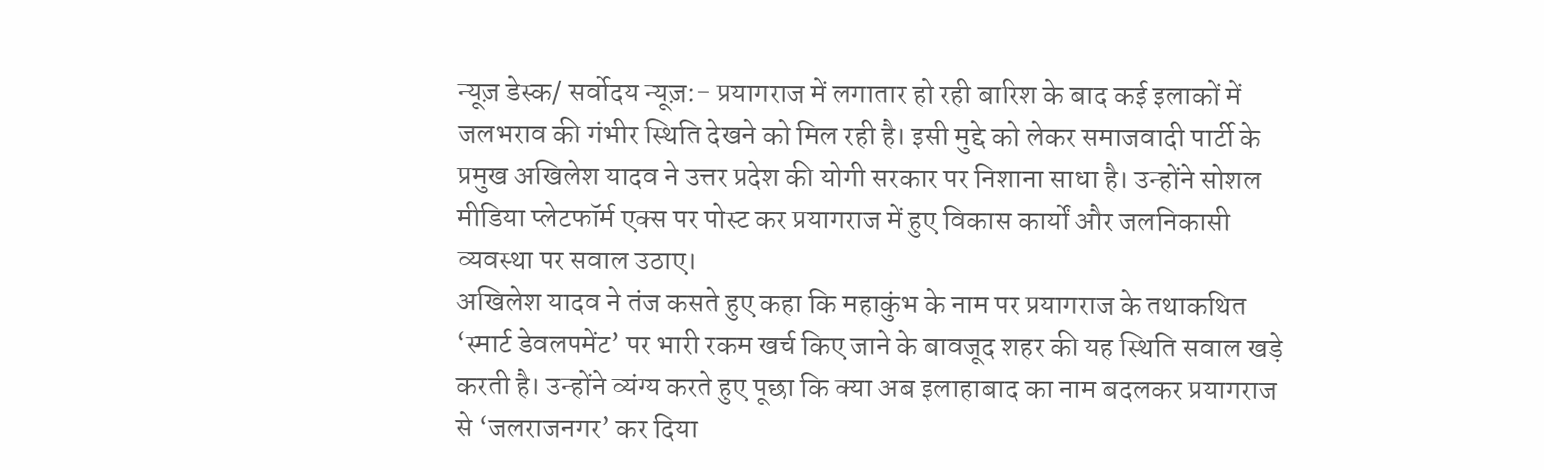न्यूज़ डेस्क/ सर्वोदय न्यूज़:- प्रयागराज में लगातार हो रही बारिश के बाद कई इलाकों में जलभराव की गंभीर स्थिति देखने को मिल रही है। इसी मुद्दे को लेकर समाजवादी पार्टी के प्रमुख अखिलेश यादव ने उत्तर प्रदेश की योगी सरकार पर निशाना साधा है। उन्होंने सोशल मीडिया प्लेटफॉर्म एक्स पर पोस्ट कर प्रयागराज में हुए विकास कार्यों और जलनिकासी व्यवस्था पर सवाल उठाए।
अखिलेश यादव ने तंज कसते हुए कहा कि महाकुंभ के नाम पर प्रयागराज के तथाकथित ‘स्मार्ट डेवलपमेंट’ पर भारी रकम खर्च किए जाने के बावजूद शहर की यह स्थिति सवाल खड़े करती है। उन्होंने व्यंग्य करते हुए पूछा कि क्या अब इलाहाबाद का नाम बदलकर प्रयागराज से ‘जलराजनगर’ कर दिया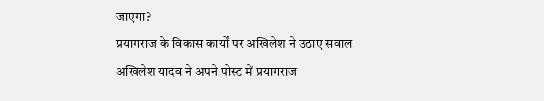जाएगा?
प्रयागराज के विकास कार्यों पर अखिलेश ने उठाए सवाल
अखिलेश यादव ने अपने पोस्ट में प्रयागराज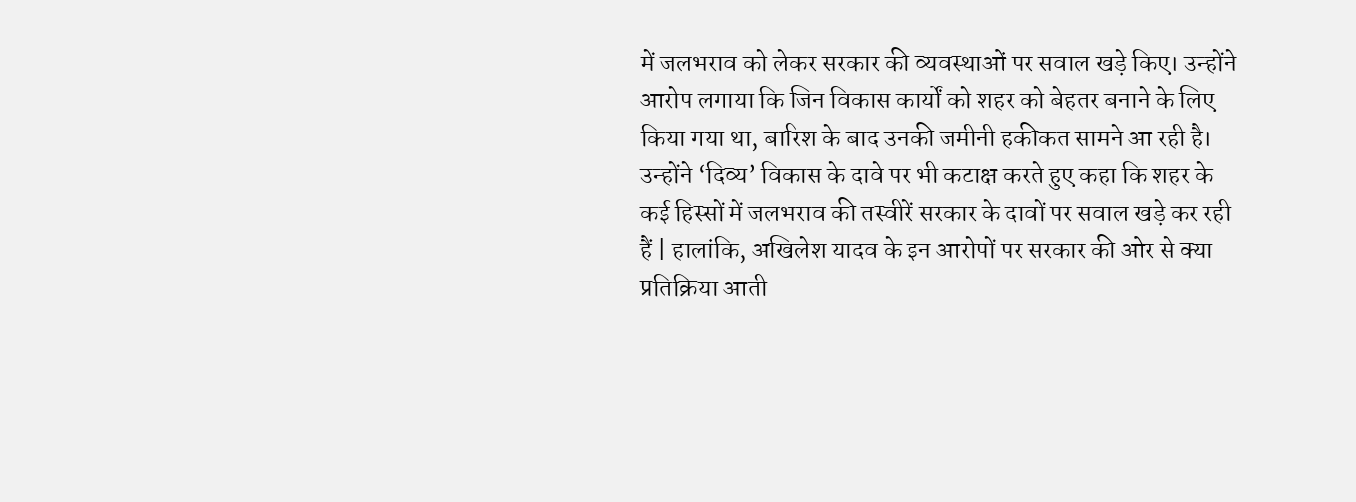में जलभराव को लेकर सरकार की व्यवस्थाओं पर सवाल खड़े किए। उन्होंने आरोप लगाया कि जिन विकास कार्यों को शहर को बेहतर बनाने के लिए किया गया था, बारिश के बाद उनकी जमीनी हकीकत सामने आ रही है।
उन्होंने ‘दिव्य’ विकास के दावे पर भी कटाक्ष करते हुए कहा कि शहर के कई हिस्सों में जलभराव की तस्वीरें सरकार के दावों पर सवाल खड़े कर रही हैं | हालांकि, अखिलेश यादव के इन आरोपों पर सरकार की ओर से क्या प्रतिक्रिया आती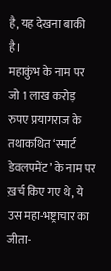है, यह देखना बाकी है।
महाकुंभ के नाम पर जो 1 लाख करोड़ रुपए प्रयागराज के तथाकथित ‘स्मार्ट डेवलपमेंट’ के नाम पर ख़र्च किए गए थे, ये उस महा-भष्ट्राचार का जीता-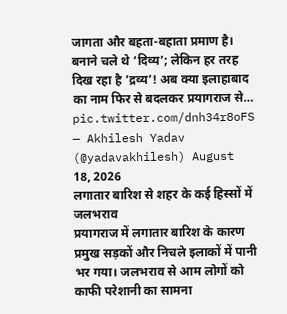जागता और बहता-बहाता प्रमाण है।
बनाने चले थे ‘दिव्य’; लेकिन हर तरह दिख रहा है ’द्रव्य’! अब क्या इलाहाबाद का नाम फिर से बदलकर प्रयागराज से… pic.twitter.com/dnh34r8oFS
— Akhilesh Yadav (@yadavakhilesh) August 18, 2026
लगातार बारिश से शहर के कई हिस्सों में जलभराव
प्रयागराज में लगातार बारिश के कारण प्रमुख सड़कों और निचले इलाकों में पानी भर गया। जलभराव से आम लोगों को काफी परेशानी का सामना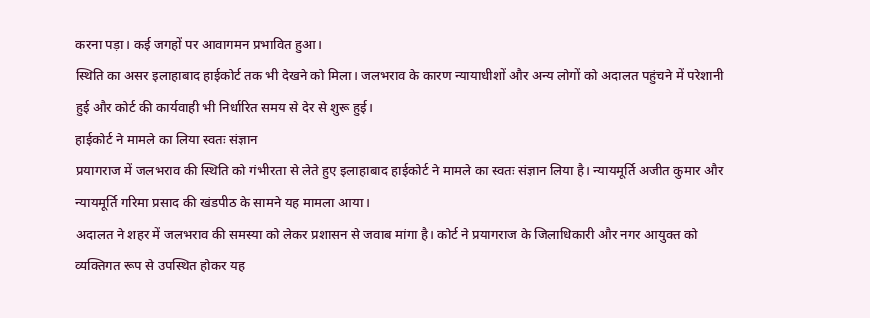करना पड़ा। कई जगहों पर आवागमन प्रभावित हुआ।
स्थिति का असर इलाहाबाद हाईकोर्ट तक भी देखने को मिला। जलभराव के कारण न्यायाधीशों और अन्य लोगों को अदालत पहुंचने में परेशानी हुई और कोर्ट की कार्यवाही भी निर्धारित समय से देर से शुरू हुई।
हाईकोर्ट ने मामले का लिया स्वतः संज्ञान
प्रयागराज में जलभराव की स्थिति को गंभीरता से लेते हुए इलाहाबाद हाईकोर्ट ने मामले का स्वतः संज्ञान लिया है। न्यायमूर्ति अजीत कुमार और न्यायमूर्ति गरिमा प्रसाद की खंडपीठ के सामने यह मामला आया।
अदालत ने शहर में जलभराव की समस्या को लेकर प्रशासन से जवाब मांगा है। कोर्ट ने प्रयागराज के जिलाधिकारी और नगर आयुक्त को व्यक्तिगत रूप से उपस्थित होकर यह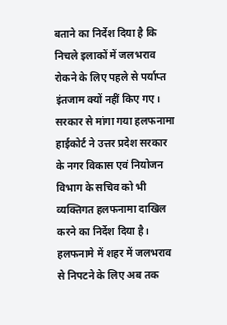बताने का निर्देश दिया है कि निचले इलाकों में जलभराव रोकने के लिए पहले से पर्याप्त इंतजाम क्यों नहीं किए गए।
सरकार से मांगा गया हलफनामा
हाईकोर्ट ने उत्तर प्रदेश सरकार के नगर विकास एवं नियोजन विभाग के सचिव को भी व्यक्तिगत हलफनामा दाखिल करने का निर्देश दिया है।
हलफनामे में शहर में जलभराव से निपटने के लिए अब तक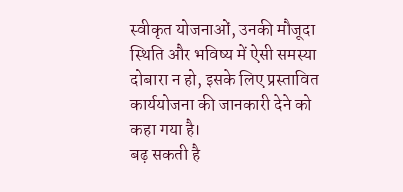स्वीकृत योजनाओं, उनकी मौजूदा स्थिति और भविष्य में ऐसी समस्या दोबारा न हो, इसके लिए प्रस्तावित कार्ययोजना की जानकारी देने को कहा गया है।
बढ़ सकती है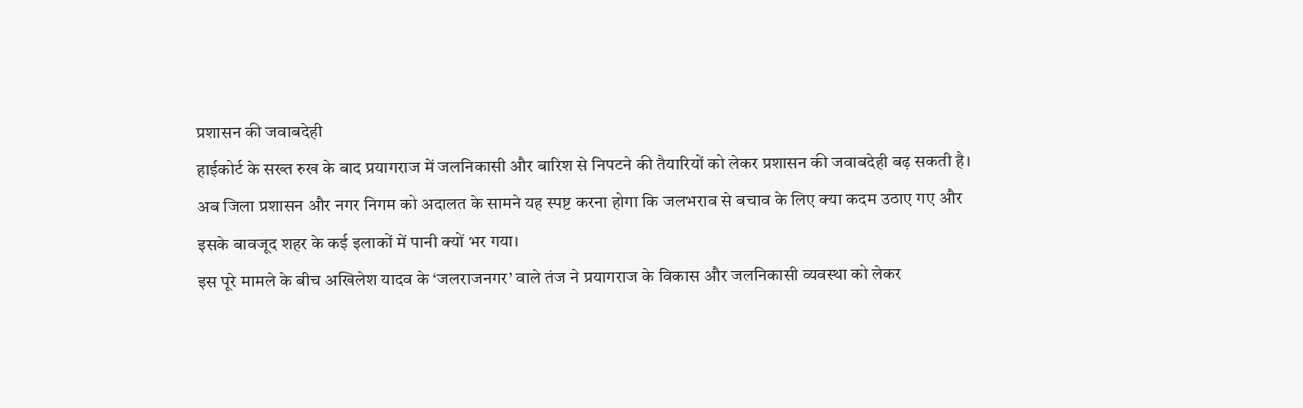प्रशासन की जवाबदेही
हाईकोर्ट के सख्त रुख के बाद प्रयागराज में जलनिकासी और बारिश से निपटने की तैयारियों को लेकर प्रशासन की जवाबदेही बढ़ सकती है। अब जिला प्रशासन और नगर निगम को अदालत के सामने यह स्पष्ट करना होगा कि जलभराव से बचाव के लिए क्या कदम उठाए गए और इसके बावजूद शहर के कई इलाकों में पानी क्यों भर गया।
इस पूरे मामले के बीच अखिलेश यादव के ‘जलराजनगर’ वाले तंज ने प्रयागराज के विकास और जलनिकासी व्यवस्था को लेकर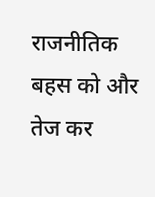राजनीतिक बहस को और तेज कर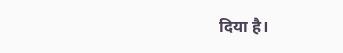दिया है।